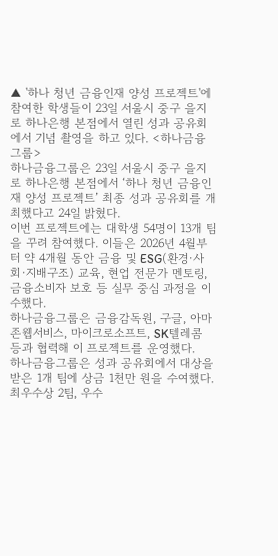▲ '하나 청년 금융인재 양성 프로젝트'에 참여한 학생들이 23일 서울시 중구 을지로 하나은행 본점에서 열린 성과 공유회에서 기념 촬영을 하고 있다. <하나금융그룹>
하나금융그룹은 23일 서울시 중구 을지로 하나은행 본점에서 ‘하나 청년 금융인재 양성 프로젝트’ 최종 성과 공유회를 개최했다고 24일 밝혔다.
이번 프로젝트에는 대학생 54명이 13개 팀을 꾸려 참여했다. 이들은 2026년 4월부터 약 4개월 동안 금융 및 ESG(환경·사회·지배구조) 교육, 현업 전문가 멘토링, 금융소비자 보호 등 실무 중심 과정을 이수했다.
하나금융그룹은 금융감독원, 구글, 아마존웹서비스, 마이크로소프트, SK텔레콤 등과 협력해 이 프로젝트를 운영했다.
하나금융그룹은 성과 공유회에서 대상을 받은 1개 팀에 상금 1천만 원을 수여했다. 최우수상 2팀, 우수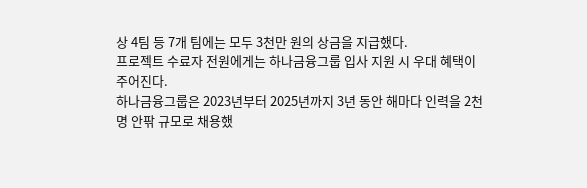상 4팀 등 7개 팀에는 모두 3천만 원의 상금을 지급했다.
프로젝트 수료자 전원에게는 하나금융그룹 입사 지원 시 우대 혜택이 주어진다.
하나금융그룹은 2023년부터 2025년까지 3년 동안 해마다 인력을 2천명 안팎 규모로 채용했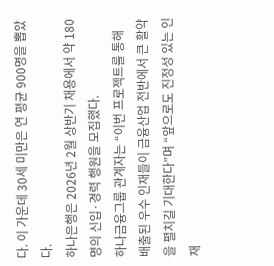다. 이 가운데 30세 미만은 연 평균 900명을 뽑았다.
하나은행은 2026년 2월 상반기 채용에서 약 180명의 신입·경력 행원을 모집했다.
하나금융그룹 관계자는 “이번 프로젝트를 통해 배출된 우수 인재들이 금융산업 전반에서 큰 활약을 펼치길 기대한다”며 “앞으로도 진정성 있는 인재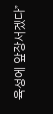육성에 앞장서겠다”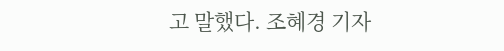고 말했다. 조혜경 기자